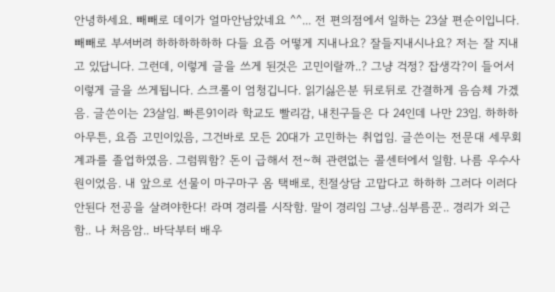안녕하세요. 빼빼로 데이가 얼마안남았네요 ^^... 전 편의점에서 일하는 23살 편순이입니다. 빼빼로 부셔버려 하하하하하하 다들 요즘 어떻게 지내나요? 잘들지내시나요? 저는 잘 지내고 있답니다. 그런데, 이렇게 글을 쓰게 된것은 고민이랄까..? 그냥 걱정? 잡생각?이 들어서 이렇게 글을 쓰게됩니다. 스크롤이 엄청깁니다. 읽기싫은분 뒤로뒤로 간결하게 음슴체 가겠음. 글쓴이는 23살임. 빠른91이라 학교도 빨리감, 내친구들은 다 24인데 나만 23임. 하하하 아무튼, 요즘 고민이있음, 그건바로 모든 20대가 고민하는 취업임. 글쓴이는 전문대 세무회계과를 졸업하였음. 그럼뭐함? 돈이 급해서 전~혀 관련없는 콜센터에서 일함. 나름 우수사원이었음. 내 앞으로 선물이 마구마구 옴 택배로, 친절상담 고맙다고 하하하 그러다 이러다 안된다 전공을 살려야한다! 라며 경리를 시작함. 말이 경리임 그냥..심부름꾼.. 경리가 외근함.. 나 처음암.. 바닥부터 배우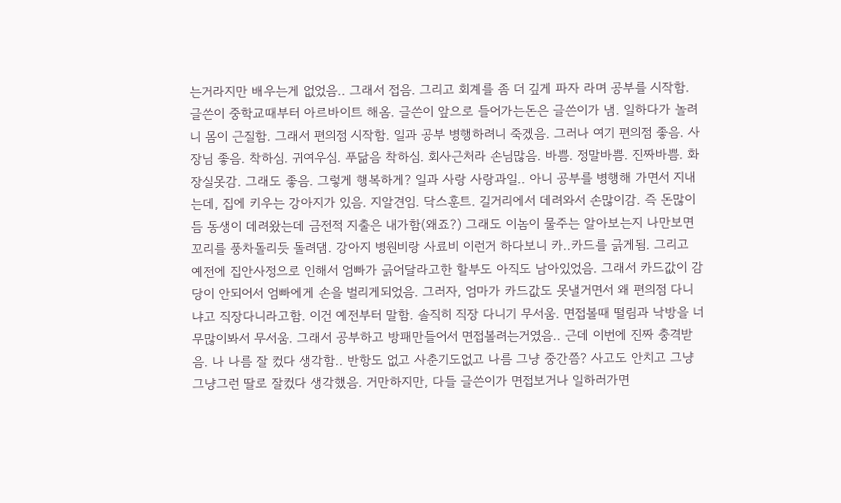는거라지만 배우는게 없었음.. 그래서 접음. 그리고 회계를 좀 더 깊게 파자 라며 공부를 시작함. 글쓴이 중학교때부터 아르바이트 해옴. 글쓴이 앞으로 들어가는돈은 글쓴이가 냄. 일하다가 놀려니 몸이 근질함. 그래서 편의점 시작함. 일과 공부 병행하려니 죽겠음. 그러나 여기 편의점 좋음. 사장님 좋음. 착하심. 귀여우심. 푸닮음 착하심. 회사근처라 손님많음. 바쁨. 정말바쁨. 진짜바쁨. 화장실못감. 그래도 좋음. 그렇게 행복하게? 일과 사랑 사랑과일.. 아니 공부를 병행해 가면서 지내는데, 집에 키우는 강아지가 있음. 지알견임. 닥스훈트. 길거리에서 데려와서 손많이감. 즉 돈많이듬 동생이 데려왔는데 금전적 지출은 내가함(왜죠?) 그래도 이놈이 물주는 알아보는지 나만보면 꼬리를 풍차돌리듯 돌려댐. 강아지 병원비랑 사료비 이런거 하다보니 카..카드를 긁게됨. 그리고 예전에 집안사정으로 인해서 엄빠가 긁어달라고한 할부도 아직도 남아있었음. 그래서 카드값이 감당이 안되어서 엄빠에게 손을 벌리게되었음. 그러자, 엄마가 카드값도 못낼거면서 왜 편의점 다니냐고 직장다니라고함. 이건 예전부터 말함. 솔직히 직장 다니기 무서움. 면접볼때 떨림과 낙방을 너무많이봐서 무서움. 그래서 공부하고 방패만들어서 면접볼려는거였음.. 근데 이번에 진짜 충격받음. 나 나름 잘 컸다 생각함.. 반항도 없고 사춘기도없고 나름 그냥 중간쯤? 사고도 안치고 그냥 그냥그런 딸로 잘컸다 생각했음. 거만하지만, 다들 글쓴이가 면접보거나 일하러가면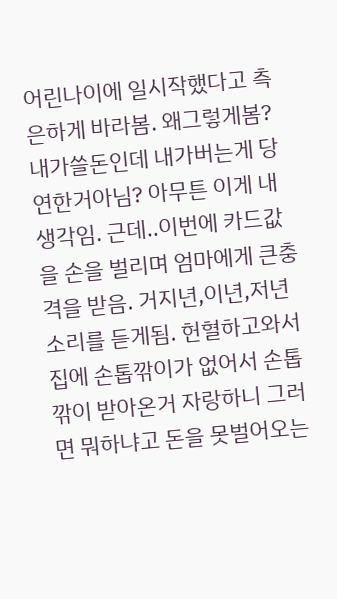어린나이에 일시작했다고 측은하게 바라봄. 왜그렇게봄? 내가쓸돈인데 내가버는게 당연한거아님? 아무튼 이게 내 생각임. 근데..이번에 카드값을 손을 벌리며 엄마에게 큰충격을 받음. 거지년,이년,저년 소리를 듣게됨. 헌혈하고와서 집에 손톱깎이가 없어서 손톱깎이 받아온거 자랑하니 그러면 뭐하냐고 돈을 못벌어오는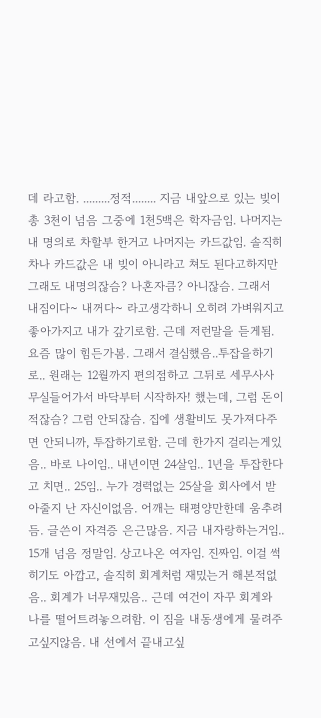데 라고함. .........정적........ 지금 내앞으로 있는 빚이 총 3천이 넘음 그중에 1천5백은 학자금임. 나머지는 내 명의로 차할부 한거고 나머지는 카드값임. 솔직히 차나 카드값은 내 빚이 아니라고 쳐도 된다고하지만 그래도 내명의잖슴? 나혼자큼? 아니잖슴. 그래서 내짐이다~ 내꺼다~ 라고생각하니 오히려 가벼워지고 좋아가지고 내가 갚기로함. 근데 저런말을 듣게됨. 요즘 많이 힘든가봄. 그래서 결심했음..투잡을하기로.. 원래는 12월까지 편의점하고 그뒤로 세무사사무실들어가서 바닥부터 시작하자! 했는데, 그럼 돈이 적잖슴? 그럼 안되잖슴. 집에 생활비도 못가져다주면 안되니까, 투잡하기로함. 근데 한가지 걸리는게있음.. 바로 나이임.. 내년이면 24살임.. 1년을 투잡한다고 치면.. 25임.. 누가 경력없는 25살을 회사에서 받아줄지 난 자신이없음. 어깨는 태평양만한데 움추려듬. 글쓴이 자격증 은근많음. 지금 내자랑하는거임.. 15개 넘음 정말임. 상고나온 여자임. 진짜임. 이걸 썩히기도 아깝고, 솔직히 회계처럼 재밌는거 해본적없음.. 회계가 너무재밌음.. 근데 여건이 자꾸 회계와 나를 떨어트려놓으려함. 이 짐을 내동생에게 물려주고싶지않음. 내 선에서 끝내고싶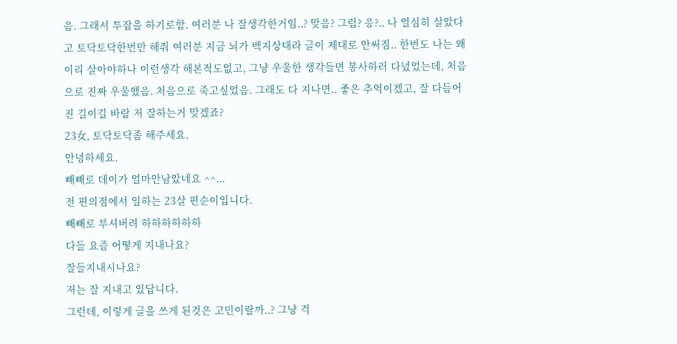음. 그래서 투잡을 하기로함. 여러분 나 잘생각한거임..? 맞음? 그럼? 응?.. 나 열심히 살았다고 토닥토닥한번만 해줘 여러분 지금 뇌가 백지상태라 글이 제대로 안써짐.. 한번도 나는 왜 이리 살아야하나 이런생각 해본적도없고, 그냥 우울한 생각들면 봉사하러 다녔었는데, 처음으로 진짜 우울했음. 처음으로 죽고싶었음. 그래도 다 지나면.. 좋은 추억이겠고, 잘 다듬어진 길이길 바람 저 잘하는거 맞겠죠?
23女, 토닥토닥좀 해주세요.
안녕하세요.
빼빼로 데이가 얼마안남았네요 ^^...
전 편의점에서 일하는 23살 편순이입니다.
빼빼로 부셔버려 하하하하하하
다들 요즘 어떻게 지내나요?
잘들지내시나요?
저는 잘 지내고 있답니다.
그런데, 이렇게 글을 쓰게 된것은 고민이랄까..? 그냥 걱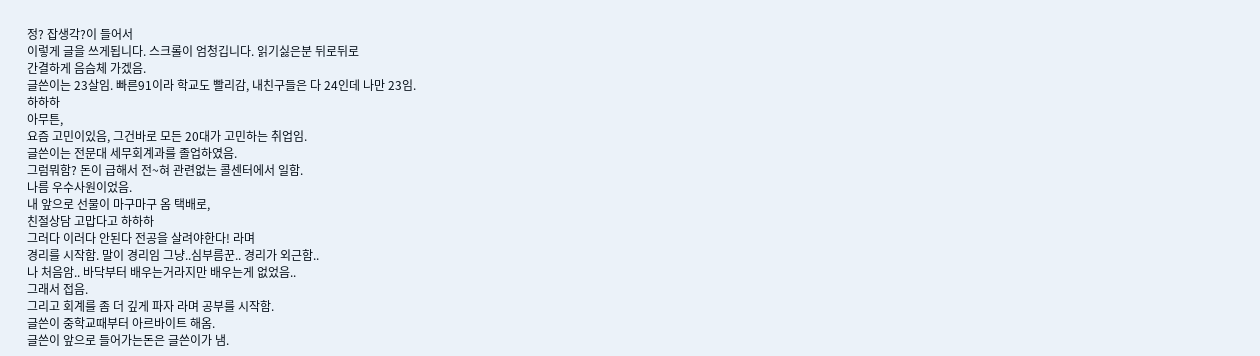정? 잡생각?이 들어서
이렇게 글을 쓰게됩니다. 스크롤이 엄청깁니다. 읽기싫은분 뒤로뒤로
간결하게 음슴체 가겠음.
글쓴이는 23살임. 빠른91이라 학교도 빨리감, 내친구들은 다 24인데 나만 23임.
하하하
아무튼,
요즘 고민이있음, 그건바로 모든 20대가 고민하는 취업임.
글쓴이는 전문대 세무회계과를 졸업하였음.
그럼뭐함? 돈이 급해서 전~혀 관련없는 콜센터에서 일함.
나름 우수사원이었음.
내 앞으로 선물이 마구마구 옴 택배로,
친절상담 고맙다고 하하하
그러다 이러다 안된다 전공을 살려야한다! 라며
경리를 시작함. 말이 경리임 그냥..심부름꾼.. 경리가 외근함..
나 처음암.. 바닥부터 배우는거라지만 배우는게 없었음..
그래서 접음.
그리고 회계를 좀 더 깊게 파자 라며 공부를 시작함.
글쓴이 중학교때부터 아르바이트 해옴.
글쓴이 앞으로 들어가는돈은 글쓴이가 냄.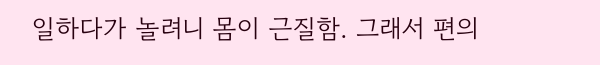일하다가 놀려니 몸이 근질함. 그래서 편의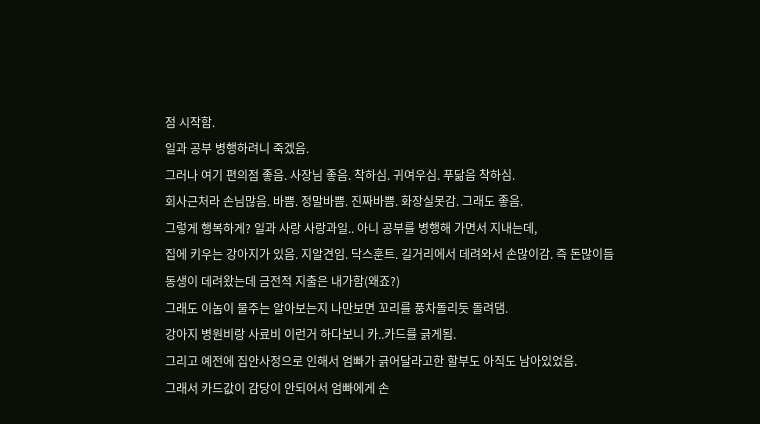점 시작함.
일과 공부 병행하려니 죽겠음.
그러나 여기 편의점 좋음. 사장님 좋음. 착하심. 귀여우심. 푸닮음 착하심.
회사근처라 손님많음. 바쁨. 정말바쁨. 진짜바쁨. 화장실못감. 그래도 좋음.
그렇게 행복하게? 일과 사랑 사랑과일.. 아니 공부를 병행해 가면서 지내는데,
집에 키우는 강아지가 있음. 지알견임. 닥스훈트. 길거리에서 데려와서 손많이감. 즉 돈많이듬
동생이 데려왔는데 금전적 지출은 내가함(왜죠?)
그래도 이놈이 물주는 알아보는지 나만보면 꼬리를 풍차돌리듯 돌려댐.
강아지 병원비랑 사료비 이런거 하다보니 카..카드를 긁게됨.
그리고 예전에 집안사정으로 인해서 엄빠가 긁어달라고한 할부도 아직도 남아있었음.
그래서 카드값이 감당이 안되어서 엄빠에게 손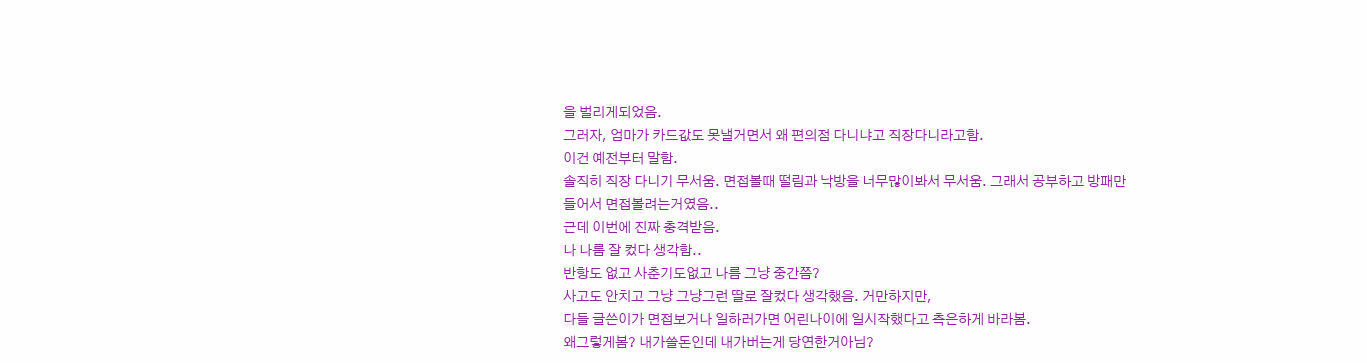을 벌리게되었음.
그러자, 엄마가 카드값도 못낼거면서 왜 편의점 다니냐고 직장다니라고함.
이건 예전부터 말함.
솔직히 직장 다니기 무서움. 면접볼때 떨림과 낙방을 너무많이봐서 무서움. 그래서 공부하고 방패만들어서 면접볼려는거였음..
근데 이번에 진짜 충격받음.
나 나름 잘 컸다 생각함..
반항도 없고 사춘기도없고 나름 그냥 중간쯤?
사고도 안치고 그냥 그냥그런 딸로 잘컸다 생각했음. 거만하지만,
다들 글쓴이가 면접보거나 일하러가면 어린나이에 일시작했다고 측은하게 바라봄.
왜그렇게봄? 내가쓸돈인데 내가버는게 당연한거아님?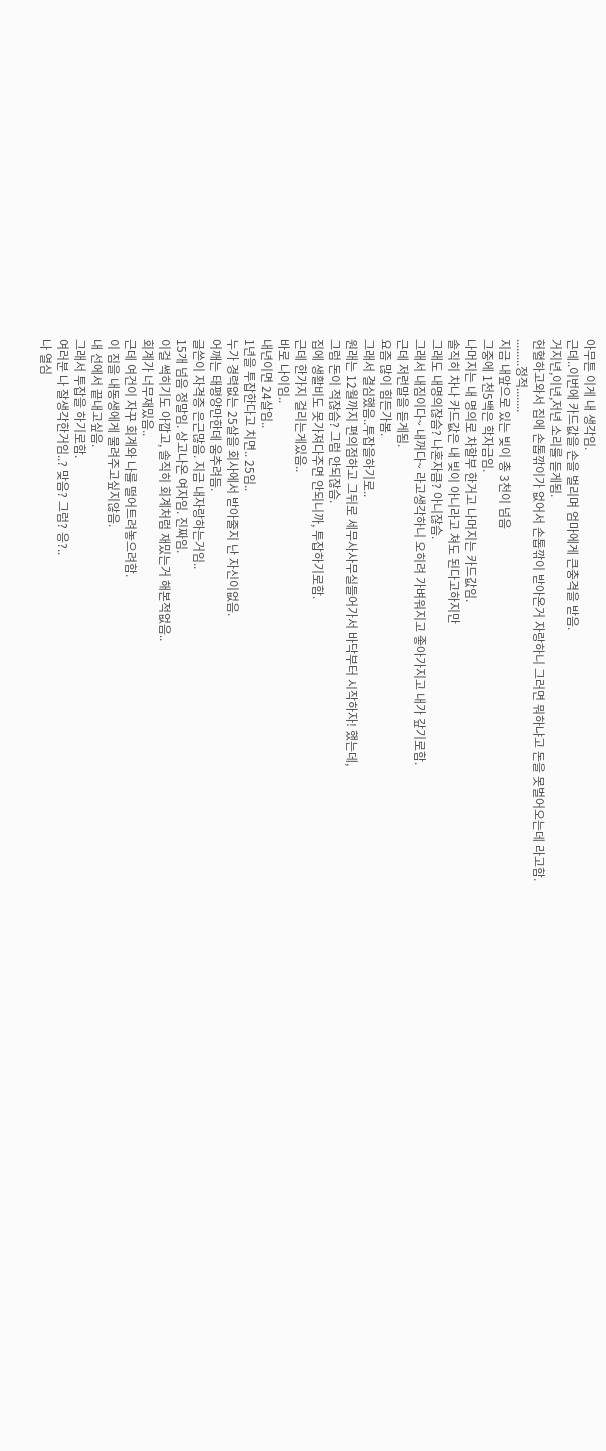아무튼 이게 내 생각임.
근데..이번에 카드값을 손을 벌리며 엄마에게 큰충격을 받음.
거지년,이년,저년 소리를 듣게됨.
헌혈하고와서 집에 손톱깎이가 없어서 손톱깎이 받아온거 자랑하니 그러면 뭐하냐고 돈을 못벌어오는데 라고함.
.........정적........
지금 내앞으로 있는 빚이 총 3천이 넘음
그중에 1천5백은 학자금임.
나머지는 내 명의로 차할부 한거고 나머지는 카드값임.
솔직히 차나 카드값은 내 빚이 아니라고 쳐도 된다고하지만
그래도 내명의잖슴? 나혼자큼? 아니잖슴.
그래서 내짐이다~ 내꺼다~ 라고생각하니 오히려 가벼워지고 좋아가지고 내가 갚기로함.
근데 저런말을 듣게됨.
요즘 많이 힘든가봄.
그래서 결심했음..투잡을하기로..
원래는 12월까지 편의점하고 그뒤로 세무사사무실들어가서 바닥부터 시작하자! 했는데,
그럼 돈이 적잖슴? 그럼 안되잖슴.
집에 생활비도 못가져다주면 안되니까, 투잡하기로함.
근데 한가지 걸리는게있음..
바로 나이임..
내년이면 24살임..
1년을 투잡한다고 치면.. 25임..
누가 경력없는 25살을 회사에서 받아줄지 난 자신이없음.
어깨는 태평양만한데 움추려듬.
글쓴이 자격증 은근많음. 지금 내자랑하는거임..
15개 넘음 정말임. 상고나온 여자임. 진짜임.
이걸 썩히기도 아깝고, 솔직히 회계처럼 재밌는거 해본적없음..
회계가 너무재밌음..
근데 여건이 자꾸 회계와 나를 떨어트려놓으려함.
이 짐을 내동생에게 물려주고싶지않음.
내 선에서 끝내고싶음.
그래서 투잡을 하기로함.
여러분 나 잘생각한거임..? 맞음? 그럼? 응?..
나 열심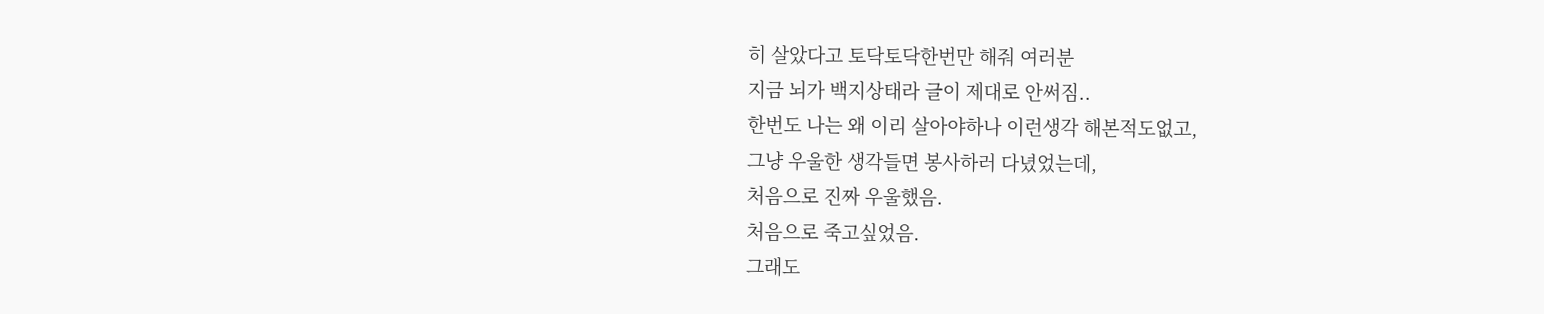히 살았다고 토닥토닥한번만 해줘 여러분
지금 뇌가 백지상태라 글이 제대로 안써짐..
한번도 나는 왜 이리 살아야하나 이런생각 해본적도없고,
그냥 우울한 생각들면 봉사하러 다녔었는데,
처음으로 진짜 우울했음.
처음으로 죽고싶었음.
그래도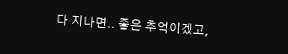다 지나면.. 좋은 추억이겠고,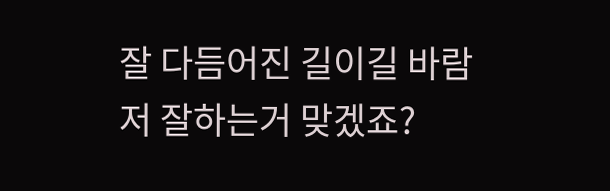잘 다듬어진 길이길 바람
저 잘하는거 맞겠죠?